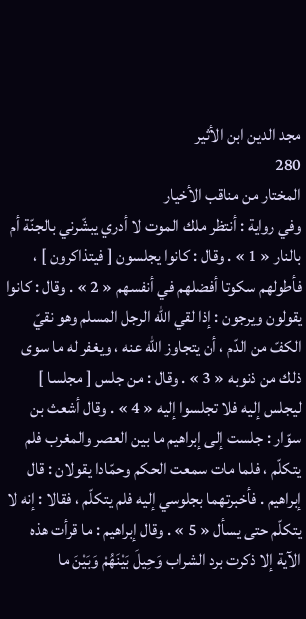مجد الدين ابن الأثير
280
المختار من مناقب الأخيار
وفي رواية : أنتظر ملك الموت لا أدري يبشّرني بالجنّة أم بالنار « 1 » . وقال : كانوا يجلسون [ فيتذاكرون ] ، فأطولهم سكوتا أفضلهم في أنفسهم « 2 » . وقال : كانوا يقولون ويرجون : إذا لقي اللّه الرجل المسلم وهو نقيّ الكفّ من الدّم ، أن يتجاوز اللّه عنه ، ويغفر له ما سوى ذلك من ذنوبه « 3 » . وقال : من جلس [ مجلسا ] ليجلس إليه فلا تجلسوا إليه « 4 » . وقال أشعث بن سوّار : جلست إلى إبراهيم ما بين العصر والمغرب فلم يتكلّم ، فلما مات سمعت الحكم وحمّادا يقولان : قال إبراهيم . فأخبرتهما بجلوسي إليه فلم يتكلّم ، فقالا : إنه لا يتكلّم حتى يسأل « 5 » . وقال إبراهيم : ما قرأت هذه الآية إلا ذكرت برد الشراب وَحِيلَ بَيْنَهُمْ وَبَيْنَ ما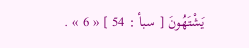يَشْتَهُونَ [ سبأ : 54 ] « 6 » .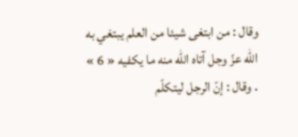وقال : من ابتغى شيئا من العلم يبتغي به اللّه عزّ وجل آتاه اللّه منه ما يكفيه « 6 » . وقال : إنّ الرجل ليتكلّم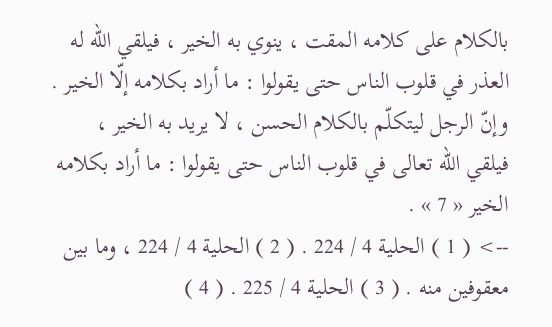بالكلام على كلامه المقت ، ينوي به الخير ، فيلقي اللّه له العذر في قلوب الناس حتى يقولوا : ما أراد بكلامه إلّا الخير . وإنّ الرجل ليتكلّم بالكلام الحسن ، لا يريد به الخير ، فيلقي اللّه تعالى في قلوب الناس حتى يقولوا : ما أراد بكلامه الخير « 7 » .
--> ( 1 ) الحلية 4 / 224 . ( 2 ) الحلية 4 / 224 ، وما بين معقوفين منه . ( 3 ) الحلية 4 / 225 . ( 4 )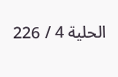الحلية 4 / 226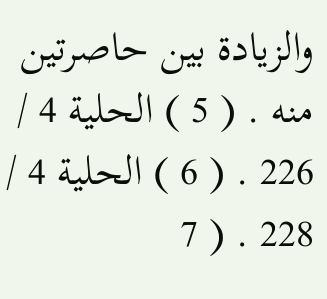والزيادة بين حاصرتين منه . ( 5 ) الحلية 4 / 226 . ( 6 ) الحلية 4 / 228 . ( 7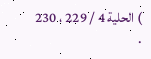) الحلية 4 / 229 ، 230 .